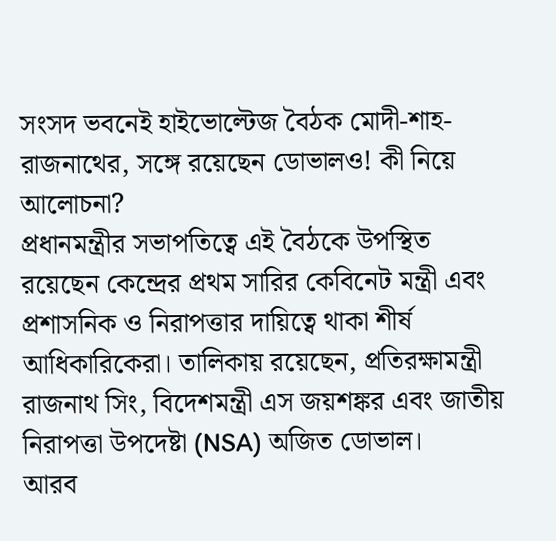সংসদ ভবনেই হাইভোল্টেজ বৈঠক মোদী-শাহ-রাজনাথের, সঙ্গে রয়েছেন ডোভালও! কী নিয়ে আলোচনা?
প্রধানমন্ত্রীর সভাপতিত্বে এই বৈঠকে উপস্থিত রয়েছেন কেন্দ্রের প্রথম সারির কেবিনেট মন্ত্রী এবং প্রশাসনিক ও নিরাপত্তার দায়িত্বে থাকা শীর্ষ আধিকারিকেরা। তালিকায় রয়েছেন, প্রতিরক্ষামন্ত্রী রাজনাথ সিং, বিদেশমন্ত্রী এস জয়শঙ্কর এবং জাতীয় নিরাপত্তা উপদেষ্টা (NSA) অজিত ডোভাল।
আরব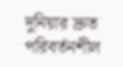দুনিয়ার দ্রুত পরিবর্তনশীল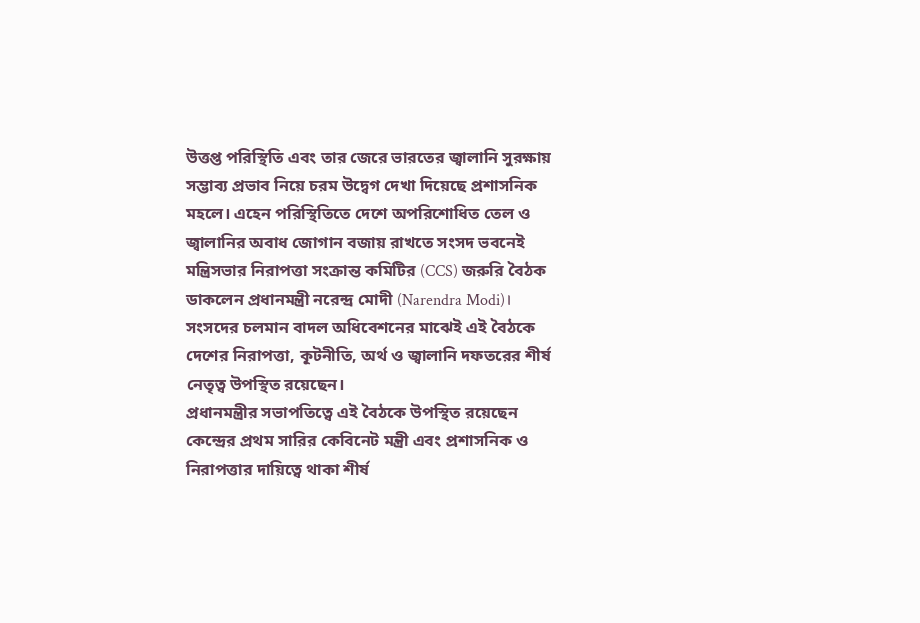উত্তপ্ত পরিস্থিতি এবং তার জেরে ভারতের জ্বালানি সুরক্ষায় সম্ভাব্য প্রভাব নিয়ে চরম উদ্বেগ দেখা দিয়েছে প্রশাসনিক মহলে। এহেন পরিস্থিতিতে দেশে অপরিশোধিত তেল ও জ্বালানির অবাধ জোগান বজায় রাখতে সংসদ ভবনেই মন্ত্রিসভার নিরাপত্তা সংক্রান্ত কমিটির (CCS) জরুরি বৈঠক ডাকলেন প্রধানমন্ত্রী নরেন্দ্র মোদী (Narendra Modi)। সংসদের চলমান বাদল অধিবেশনের মাঝেই এই বৈঠকে দেশের নিরাপত্তা, কূটনীতি, অর্থ ও জ্বালানি দফতরের শীর্ষ নেতৃত্ব উপস্থিত রয়েছেন।
প্রধানমন্ত্রীর সভাপতিত্বে এই বৈঠকে উপস্থিত রয়েছেন কেন্দ্রের প্রথম সারির কেবিনেট মন্ত্রী এবং প্রশাসনিক ও নিরাপত্তার দায়িত্বে থাকা শীর্ষ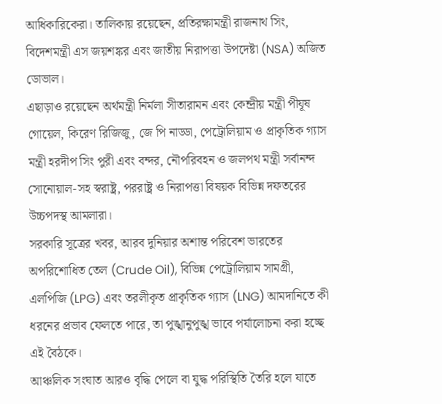আধিকারিকেরা। তালিকায় রয়েছেন, প্রতিরক্ষামন্ত্রী রাজনাথ সিং, বিদেশমন্ত্রী এস জয়শঙ্কর এবং জাতীয় নিরাপত্তা উপদেষ্টা (NSA) অজিত ডোভাল।
এছাড়াও রয়েছেন অর্থমন্ত্রী নির্মলা সীতারামন এবং কেন্দ্রীয় মন্ত্রী পীযূষ গোয়েল, কিরেণ রিজিজু, জে পি নাড্ডা, পেট্রোলিয়াম ও প্রাকৃতিক গ্যাস মন্ত্রী হরদীপ সিং পুরী এবং বন্দর, নৌপরিবহন ও জলপথ মন্ত্রী সর্বানন্দ সোনোয়াল-সহ স্বরাষ্ট্র, পররাষ্ট্র ও নিরাপত্তা বিষয়ক বিভিন্ন দফতরের উচ্চপদস্থ আমলারা।
সরকারি সূত্রের খবর, আরব দুনিয়ার অশান্ত পরিবেশ ভারতের অপরিশোধিত তেল (Crude Oil), বিভিন্ন পেট্রোলিয়াম সামগ্রী, এলপিজি (LPG) এবং তরলীকৃত প্রাকৃতিক গ্যাস (LNG) আমদানিতে কী ধরনের প্রভাব ফেলতে পারে, তা পুঙ্খানুপুঙ্খ ভাবে পর্যালোচনা করা হচ্ছে এই বৈঠকে।
আঞ্চলিক সংঘাত আরও বৃদ্ধি পেলে বা যুদ্ধ পরিস্থিতি তৈরি হলে যাতে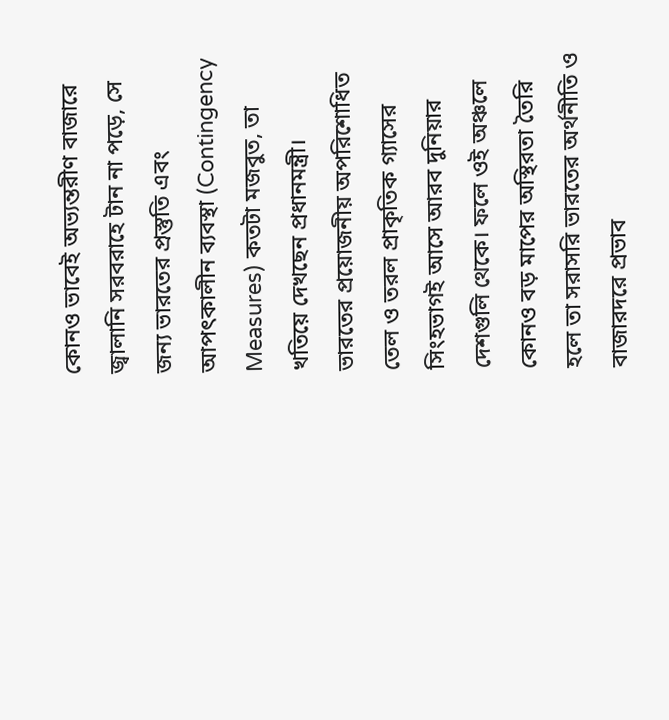কোনও ভাবেই অভ্যন্তরীণ বাজারে জ্বালানি সরবরাহে টান না পড়ে, সে জন্য ভারতের প্রস্তুতি এবং আপৎকালীন ব্যবস্থা (Contingency Measures) কতটা মজবুত, তা খতিয়ে দেখছেন প্রধানমন্ত্রী।
ভারতের প্রয়োজনীয় অপরিশোধিত তেল ও তরল প্রাকৃতিক গ্যাসের সিংহভাগই আসে আরব দুনিয়ার দেশগুলি থেকে। ফলে ওই অঞ্চলে কোনও বড় মাপের অস্থিরতা তৈরি হলে তা সরাসরি ভারতের অর্থনীতি ও বাজারদরে প্রভাব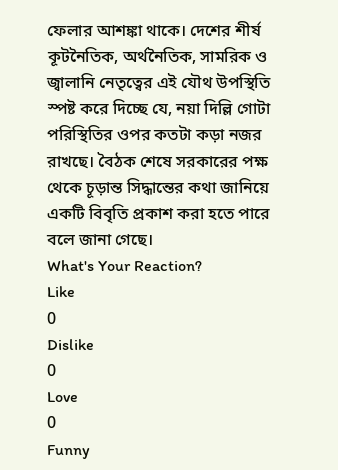ফেলার আশঙ্কা থাকে। দেশের শীর্ষ কূটনৈতিক, অর্থনৈতিক, সামরিক ও জ্বালানি নেতৃত্বের এই যৌথ উপস্থিতি স্পষ্ট করে দিচ্ছে যে, নয়া দিল্লি গোটা পরিস্থিতির ওপর কতটা কড়া নজর রাখছে। বৈঠক শেষে সরকারের পক্ষ থেকে চূড়ান্ত সিদ্ধান্তের কথা জানিয়ে একটি বিবৃতি প্রকাশ করা হতে পারে বলে জানা গেছে।
What's Your Reaction?
Like
0
Dislike
0
Love
0
Funny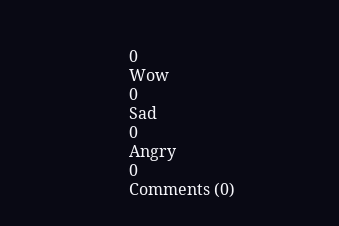0
Wow
0
Sad
0
Angry
0
Comments (0)